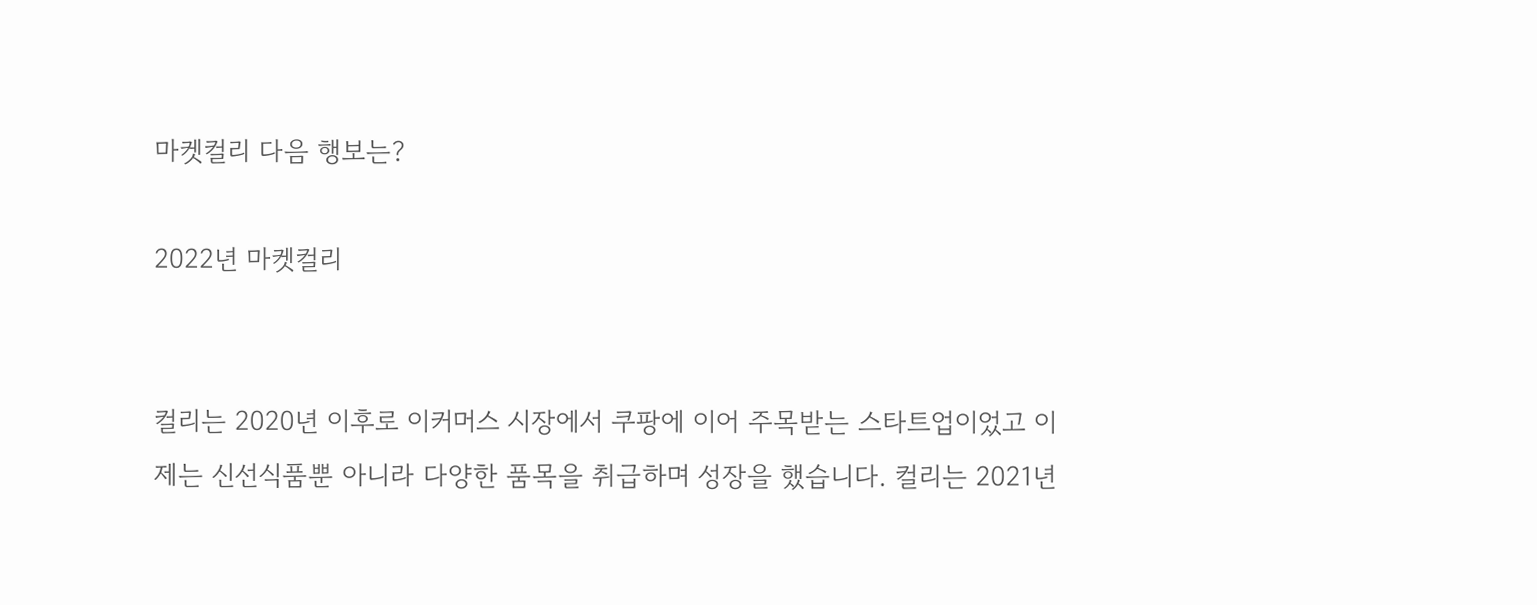마켓컬리 다음 행보는?

2022년 마켓컬리


컬리는 2020년 이후로 이커머스 시장에서 쿠팡에 이어 주목받는 스타트업이었고 이제는 신선식품뿐 아니라 다양한 품목을 취급하며 성장을 했습니다. 컬리는 2021년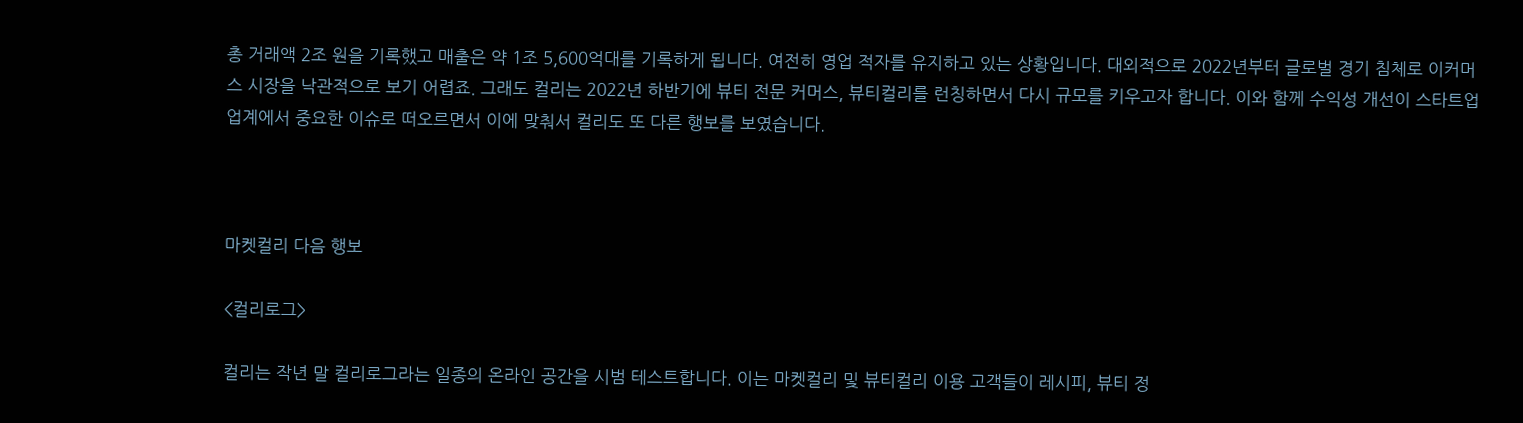총 거래액 2조 원을 기록했고 매출은 약 1조 5,600억대를 기록하게 됩니다. 여전히 영업 적자를 유지하고 있는 상황입니다. 대외적으로 2022년부터 글로벌 경기 침체로 이커머스 시장을 낙관적으로 보기 어렵죠. 그래도 컬리는 2022년 하반기에 뷰티 전문 커머스, 뷰티컬리를 런칭하면서 다시 규모를 키우고자 합니다. 이와 함께 수익성 개선이 스타트업 업계에서 중요한 이슈로 떠오르면서 이에 맞춰서 컬리도 또 다른 행보를 보였습니다.



마켓컬리 다음 행보

<컬리로그>

컬리는 작년 말 컬리로그라는 일종의 온라인 공간을 시범 테스트합니다. 이는 마켓컬리 및 뷰티컬리 이용 고객들이 레시피, 뷰티 정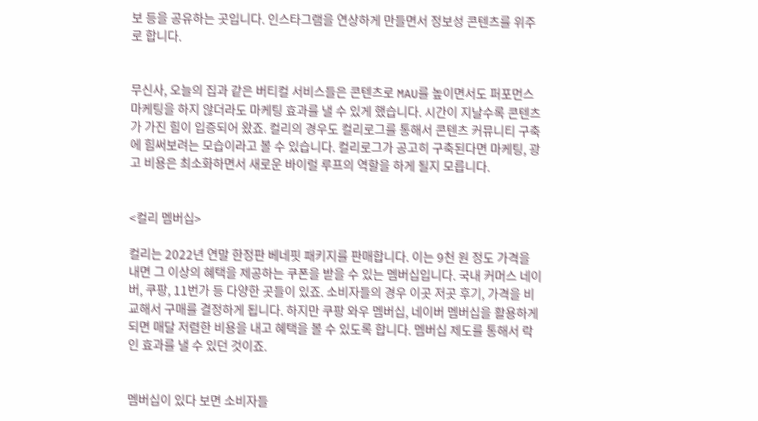보 등을 공유하는 곳입니다. 인스타그램을 연상하게 만들면서 정보성 콘텐츠를 위주로 합니다.


무신사, 오늘의 집과 같은 버티컬 서비스들은 콘텐츠로 MAU를 높이면서도 퍼포먼스 마케팅을 하지 않더라도 마케팅 효과를 낼 수 있게 했습니다. 시간이 지날수록 콘텐츠가 가진 힘이 입증되어 왔죠. 컬리의 경우도 컬리로그를 통해서 콘텐츠 커뮤니티 구축에 힘써보려는 모습이라고 볼 수 있습니다. 컬리로그가 공고히 구축된다면 마케팅, 광고 비용은 최소화하면서 새로운 바이럴 루프의 역할을 하게 될지 모릅니다.


<컬리 멤버십>

컬리는 2022년 연말 한정판 베네핏 패키지를 판매합니다. 이는 9천 원 정도 가격을 내면 그 이상의 혜택을 제공하는 쿠폰을 받을 수 있는 멤버십입니다. 국내 커머스 네이버, 쿠팡, 11번가 등 다양한 곳들이 있죠. 소비자들의 경우 이곳 저곳 후기, 가격을 비교해서 구매를 결정하게 됩니다. 하지만 쿠팡 와우 멤버십, 네이버 멤버십을 활용하게 되면 매달 저렴한 비용을 내고 혜택을 볼 수 있도록 합니다. 멤버십 제도를 통해서 락인 효과를 낼 수 있던 것이죠.


멤버십이 있다 보면 소비자들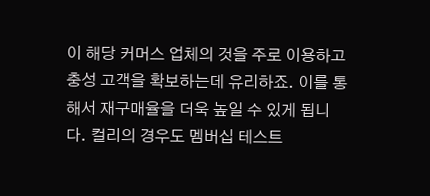이 해당 커머스 업체의 것을 주로 이용하고 충성 고객을 확보하는데 유리하죠. 이를 통해서 재구매율을 더욱 높일 수 있게 됩니다. 컬리의 경우도 멤버십 테스트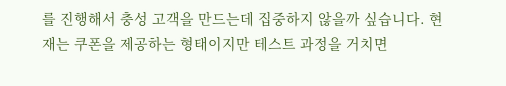를 진행해서 충성 고객을 만드는데 집중하지 않을까 싶습니다. 현재는 쿠폰을 제공하는 형태이지만 테스트 과정을 거치면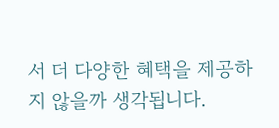서 더 다양한 혜택을 제공하지 않을까 생각됩니다.